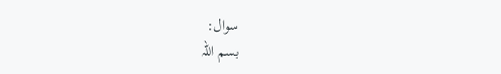سوال:
بسم اللہ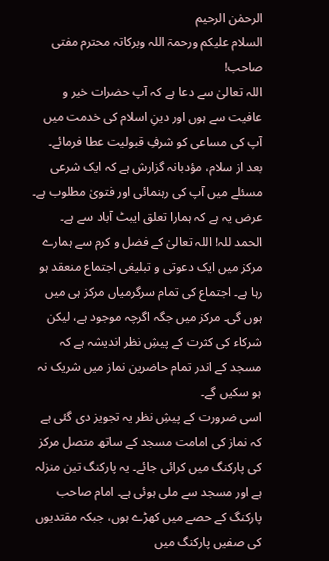الرحمٰن الرحیم
السلام علیکم ورحمۃ اللہ وبرکاتہ محترم مفتی صاحب!
اللہ تعالیٰ سے دعا ہے کہ آپ حضرات خیر و عافیت سے ہوں اور دینِ اسلام کی خدمت میں آپ کی مساعی کو شرفِ قبولیت عطا فرمائے۔
بعد از سلام، مؤدبانہ گزارش ہے کہ ایک شرعی مسئلے میں آپ کی رہنمائی اور فتویٰ مطلوب ہے۔ عرض یہ ہے کہ ہمارا تعلق ایبٹ آباد سے ہے۔ الحمد للہ! اللہ تعالیٰ کے فضل و کرم سے ہمارے مرکز میں ایک دعوتی و تبلیغی اجتماع منعقد ہو رہا ہے۔ اجتماع کی تمام سرگرمیاں مرکز ہی میں ہوں گی۔ مرکز میں جگہ اگرچہ موجود ہے، لیکن شرکاء کی کثرت کے پیشِ نظر اندیشہ ہے کہ مسجد کے اندر تمام حاضرین نماز میں شریک نہ ہو سکیں گے۔
اسی ضرورت کے پیشِ نظر یہ تجویز دی گئی ہے کہ نماز کی امامت مسجد کے ساتھ متصل مرکز کی پارکنگ میں کرائی جائے۔ یہ پارکنگ تین منزلہ ہے اور مسجد سے ملی ہوئی ہے۔ امام صاحب پارکنگ کے حصے میں کھڑے ہوں، جبکہ مقتدیوں کی صفیں پارکنگ میں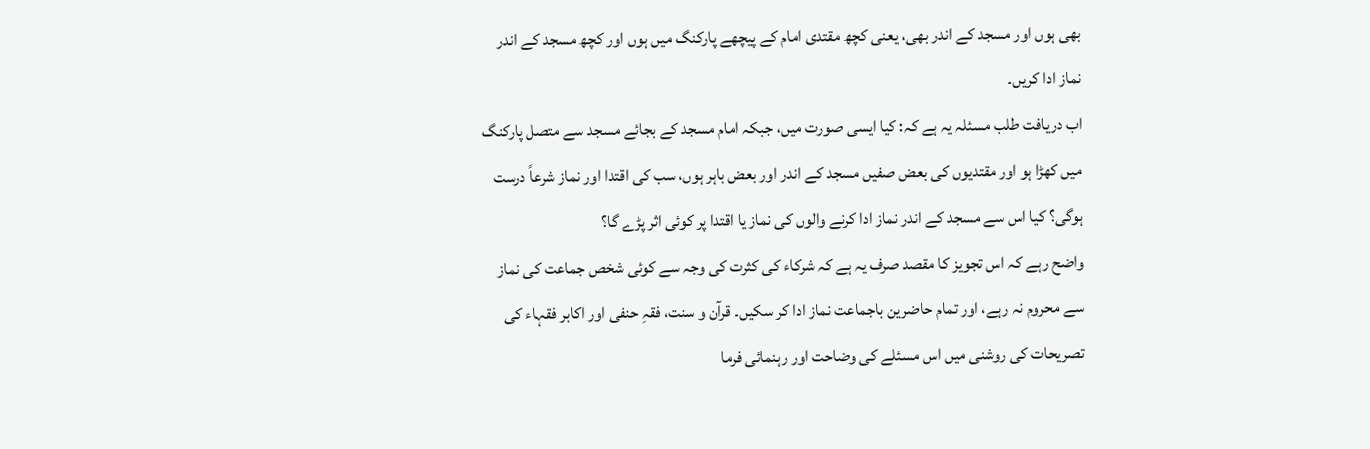بھی ہوں اور مسجد کے اندر بھی، یعنی کچھ مقتدی امام کے پیچھے پارکنگ میں ہوں اور کچھ مسجد کے اندر نماز ادا کریں۔
اب دریافت طلب مسئلہ یہ ہے کہ: کیا ایسی صورت میں، جبکہ امام مسجد کے بجائے مسجد سے متصل پارکنگ میں کھڑا ہو اور مقتدیوں کی بعض صفیں مسجد کے اندر اور بعض باہر ہوں، سب کی اقتدا اور نماز شرعاً درست ہوگی؟ کیا اس سے مسجد کے اندر نماز ادا کرنے والوں کی نماز یا اقتدا پر کوئی اثر پڑے گا؟
واضح رہے کہ اس تجویز کا مقصد صرف یہ ہے کہ شرکاء کی کثرت کی وجہ سے کوئی شخص جماعت کی نماز سے محروم نہ رہے، اور تمام حاضرین باجماعت نماز ادا کر سکیں۔ قرآن و سنت، فقہِ حنفی اور اکابر فقہاء کی تصریحات کی روشنی میں اس مسئلے کی وضاحت اور رہنمائی فرما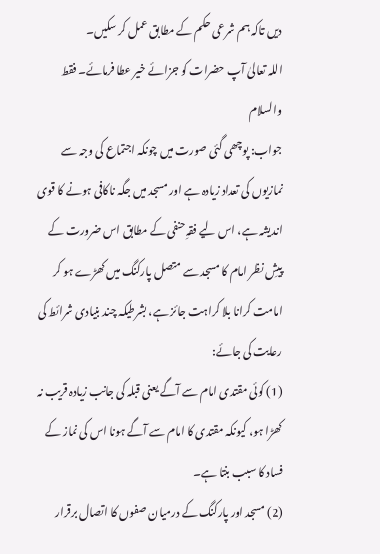دیں تاکہ ہم شرعی حکم کے مطابق عمل کر سکیں۔
اللہ تعالیٰ آپ حضرات کو جزائے خیر عطا فرمائے۔ فقط والسلام
جواب: پوچھی گئی صورت میں چونکہ اجتماع کی وجہ سے نمازیوں کی تعداد زیادہ ہے اور مسجد میں جگہ ناکافی ہونے کا قوی اندیشہ ہے، اس لیے فقہِ حنفی کے مطابق اس ضرورت کے پیشِ نظر امام کا مسجد سے متصل پارکنگ میں کھڑے ہو کر امامت کرانا بلا کراہت جائز ہے، بشرطیکہ چند بنیادی شرائط کی رعایت کی جائے:
(1) کوئی مقتدی امام سے آگے یعنی قبلہ کی جانب زیادہ قریب نہ کھڑا ہو، کیونکہ مقتدی کا امام سے آگے ہونا اس کی نماز کے فساد کا سبب بنتا ہے۔
(2) مسجد اور پارکنگ کے درمیان صفوں کا اتصال برقرار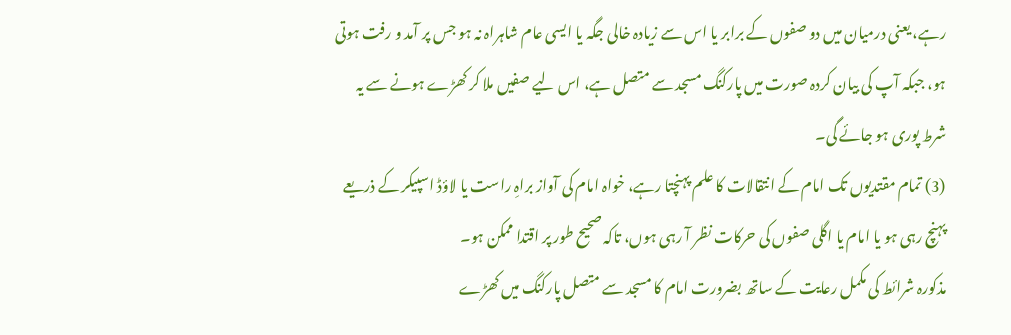رہے، یعنی درمیان میں دو صفوں کے برابر یا اس سے زیادہ خالی جگہ یا ایسی عام شاہراہ نہ ہو جس پر آمد و رفت ہوتی ہو، جبکہ آپ کی بیان کردہ صورت میں پارکنگ مسجد سے متصل ہے، اس لیے صفیں ملا کر کھڑے ہونے سے یہ شرط پوری ہو جائے گی۔
(3) تمام مقتدیوں تک امام کے انتقالات کا علم پہنچتا رہے، خواہ امام کی آواز براہِ راست یا لاؤڈ اسپیکر کے ذریعے پہنچ رہی ہو یا امام یا اگلی صفوں کی حرکات نظر آ رہی ہوں، تاکہ صحیح طور پر اقتدا ممکن ہو۔
مذکورہ شرائط کی مکمل رعایت کے ساتھ بضرورت امام کا مسجد سے متصل پارکنگ میں کھڑے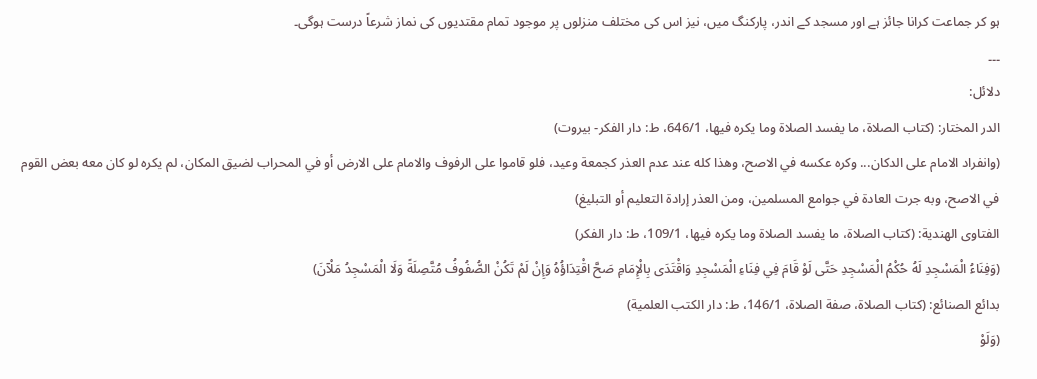ہو کر جماعت کرانا جائز ہے اور مسجد کے اندر، پارکنگ میں، نیز اس کی مختلف منزلوں پر موجود تمام مقتدیوں کی نماز شرعاً درست ہوگی۔
۔۔۔
دلائل:
الدر المختار: (كتاب الصلاة، ما يفسد الصلاة وما يكره فيها، 646/1، ط: دار الفكر- بيروت)
(وانفراد الامام على الدكان... وكره عكسه في الاصح، وهذا كله عند عدم العذر كجمعة وعيد، فلو قاموا على الرفوف والامام على الارض أو في المحراب لضيق المكان، لم يكره لو كان معه بعض القوم في الاصح، وبه جرت العادة في جوامع المسلمين، ومن العذر إرادة التعليم أو التبليغ)
الفتاوى الهندية: (كتاب الصلاة، ما يفسد الصلاة وما يكره فيها، 109/1، ط: دار الفكر)
(وَفِنَاءُ الْمَسْجِدِ لَهُ حُكْمُ الْمَسْجِدِ حَتَّى لَوْ قَامَ فِي فِنَاءِ الْمَسْجِدِ وَاقْتَدَى بِالْإِمَامِ صَحَّ اقْتِدَاؤُهُ وَإِنْ لَمْ تَكُنْ الصُّفُوفُ مُتَّصِلَةً وَلَا الْمَسْجِدُ مَلْآنَ)
بدائع الصنائع: (كتاب الصلاة، صفة الصلاة، 146/1، ط: دار الكتب العلمية)
(وَلَوْ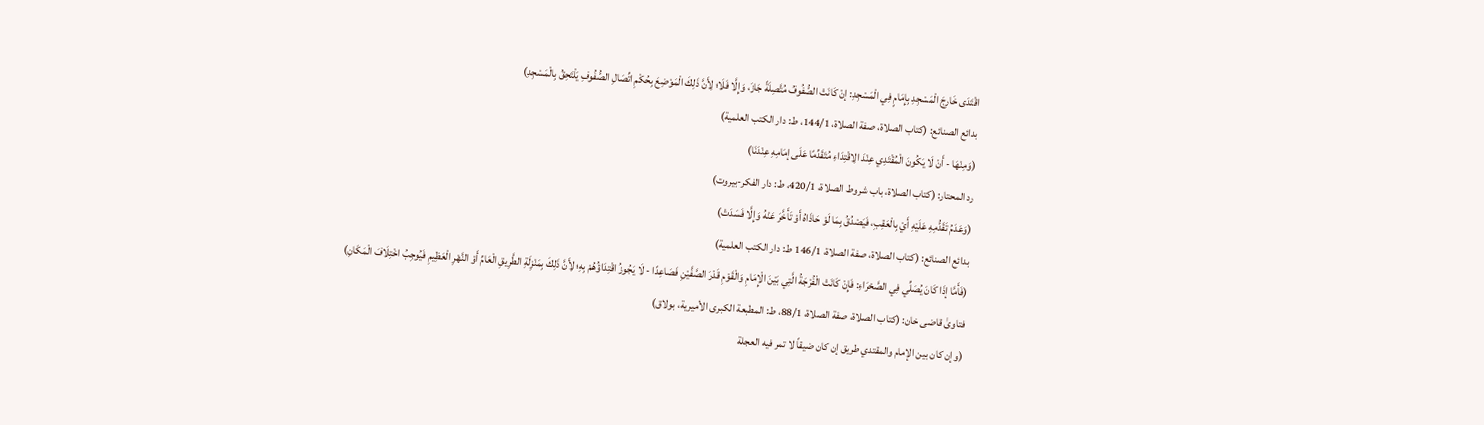اقْتَدَى خَارِجَ الْمَسْجِدِ بِإِمَامٍ فِي الْمَسْجِدِ: إنْ كَانَتْ الصُّفُوفُ مُتَّصِلَةً جَازَ، وَإِلَّا فَلَا؛ لِأَنَّ ذَلِكَ الْمَوْضِعَ بِحُكْمِ اتِّصَالِ الصُّفُوفِ يَلْتَحِقُ بِالْمَسْجِدِ)
بدائع الصنائع: (كتاب الصلاة، صفة الصلاة، 144/1، ط: دار الكتب العلمية)
(وَمِنْهَا - أَنْ لَا يَكُونَ الْمُقْتَدِي عِنْدَ الِاقْتِدَاءِ مُتَقَدِّمًا عَلَى إمَامِهِ عِنْدَنَا)
رد المحتار: (كتاب الصلاة، باب شروط الصلاة، 420/1، ط: دار الفكر-بيروت)
(وَعَدَمُ تَقَدُّمِهِ عَلَيْهِ أَيْ بِالْعَقِبِ، فَيَصْدُقُ بِمَا لَوْ حَاذَاهُ أَوْ تَأَخَّرَ عَنْهُ وَإِلَّا فَسَدَتْ)
بدائع الصنائع: (كتاب الصلاة، صفة الصلاة، 146/1 ط: دار الكتب العلمية)
(فَأَمَّا إذَا كَانَ يُصَلِّي فِي الصَّحْرَاءِ: فَإِنْ كَانَتْ الْفُرْجَةُ الَّتِي بَيْنَ الْإِمَامِ وَالْقَوْمِ قَدْرَ الصَّفَّيْنِ فَصَاعِدًا - لَا يَجُوزُ اقْتِدَاؤُهُمْ بِهِ؛ لِأَنَّ ذَلِكَ بِمَنْزِلَةِ الطَّرِيقِ الْعَامِّ أَوْ النَّهْرِ الْعَظِيمِ فَيُوجِبُ اخْتِلَافَ الْمَكَانِ)
فتاویٰ قاضی خان: (كتاب الصلاة، صفة الصلاة، 88/1، ط: المطبعة الكبرى الأميرية، بولاق)
(وإن كان بين الإمام والمقتدي طريق إن كان ضيقاً لا تمر فيه العجلة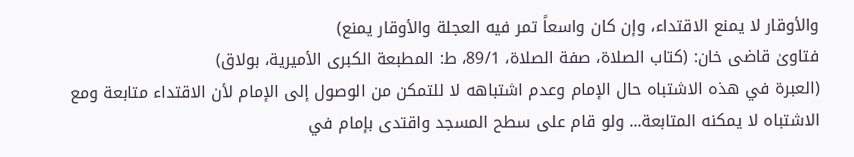والأوقار لا يمنع الاقتداء، وإن كان واسعاً تمر فيه العجلة والأوقار يمنع)
فتاویٰ قاضی خان: (كتاب الصلاة، صفة الصلاة، 89/1، ط: المطبعة الكبرى الأميرية، بولاق)
(العبرة في هذه الاشتباه حال الإمام وعدم اشتباهه لا للتمكن من الوصول إلى الإمام لأن الاقتداء متابعة ومع الاشتباه لا يمكنه المتابعة... ولو قام على سطح المسجد واقتدى بإمام في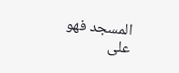المسجد فهو على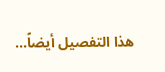هذا التفصيل أيضاً...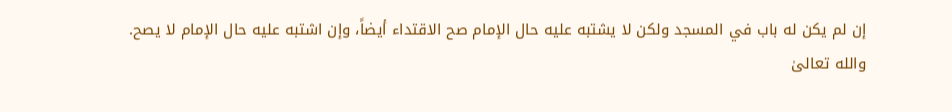إن لم يكن له باب في المسجد ولكن لا يشتبه عليه حال الإمام صح الاقتداء أيضاً، وإن اشتبه عليه حال الإمام لا يصح.
والله تعالیٰ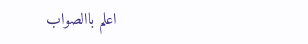اعلم باالصواب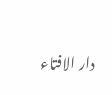دار الافتاء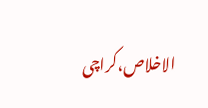الاخلاص،کراچی